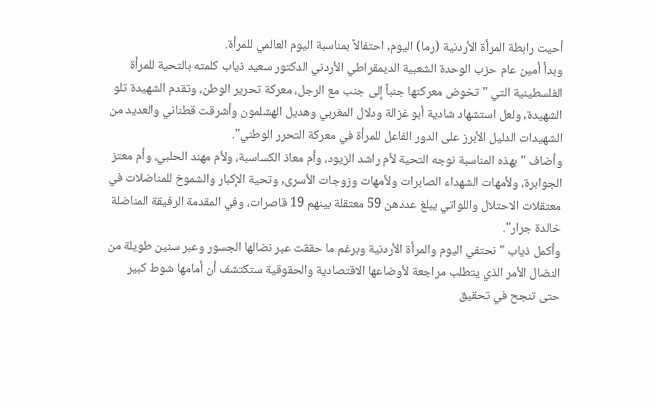أحيت رابطة المرأة الأردنية (رما) اليوم, احتفالاً بمناسبة اليوم العالمي للمرأة.
وبدأ أمين عام حزب الوحدة الشعبية الديمقراطي الأردني الدكتور سعيد ذياب كلمته بالتحية للمرأة الفلسطينية التي "تخوض معركتها جنباً إلى جنب مع الرجل، معركة تحرير الوطن، وتقدم الشهيدة تلو الشهيدة, ولعل استشهاد شادية أبو غزالة ودلال المغربي وهديل الهشلمون وأشرقت قطناني والعديد من الشهيدات الدليل الأبرز على الدور الفاعل للمرأة في معركة التحرر الوطني".
وأضاف "بهذه المناسبة نوجه التحية لأم راشد الزيود، وأم معاذ الكساسبة، ولأم مهند الحلبي، وأم معتز الجوابرة، ولأمهات الشهداء الصابرات ولأمهات وزوجات الأسرى, وتحية الإكبار والشموخ للمناضلات في معتقلات الاحتلال واللواتي يبلغ عددهن 59 معتقلة بينهم 19 قاصرات، وفي المقدمة الرفيقة المناضلة خالدة جرار".
وأكمل ذياب "نحتفي اليوم والمرأة الأردنية وبرغم ما حققت عبر نضالها الجسور وعبر سنين طويلة من النضال الأمر الذي يتطلب مراجعة لأوضاعها الاقتصادية والحقوقية ستكتشف أن أمامها شوط كبير حتى تنجح في تحقيق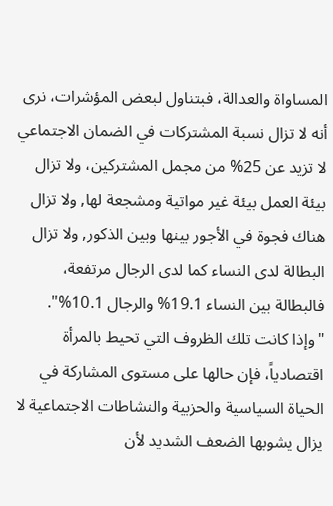المساواة والعدالة، فبتناول لبعض المؤشرات، نرى أنه لا تزال نسبة المشتركات في الضمان الاجتماعي لا تزيد عن 25% من مجمل المشتركين، ولا تزال بيئة العمل بيئة غير مواتية ومشجعة لها, ولا تزال هناك فجوة في الأجور بينها وبين الذكور, ولا تزال البطالة لدى النساء كما لدى الرجال مرتفعة، فالبطالة بين النساء 19.1% والرجال 10.1%".
"وإذا كانت تلك الظروف التي تحيط بالمرأة اقتصادياً، فإن حالها على مستوى المشاركة في الحياة السياسية والحزبية والنشاطات الاجتماعية لا يزال يشوبها الضعف الشديد لأن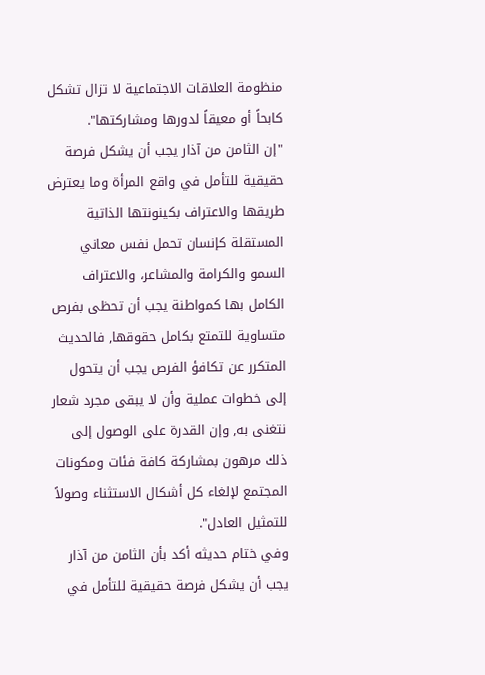منظومة العلاقات الاجتماعية لا تزال تشكل كابحاً أو معيقاً لدورها ومشاركتها".
"إن الثامن من آذار يجب أن يشكل فرصة حقيقية للتأمل في واقع المرأة وما يعترض طريقها والاعتراف بكينونتها الذاتية المستقلة كإنسان تحمل نفس معاني السمو والكرامة والمشاعر، والاعتراف الكامل بها كمواطنة يجب أن تحظى بفرص متساوية للتمتع بكامل حقوقها, فالحديث المتكرر عن تكافؤ الفرص يجب أن يتحول إلى خطوات عملية وأن لا يبقى مجرد شعار نتغنى به, وإن القدرة على الوصول إلى ذلك مرهون بمشاركة كافة فئات ومكونات المجتمع لإلغاء كل أشكال الاستثناء وصولاً للتمثيل العادل".
وفي ختام حديثه أكد بأن الثامن من آذار يجب أن يشكل فرصة حقيقية للتأمل في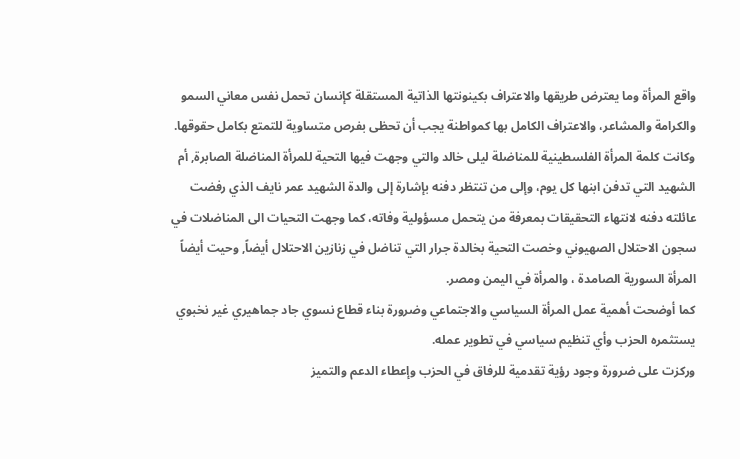واقع المرأة وما يعترض طريقها والاعتراف بكينونتها الذاتية المستقلة كإنسان تحمل نفس معاني السمو والكرامة والمشاعر، والاعتراف الكامل بها كمواطنة يجب أن تحظى بفرص متساوية للتمتع بكامل حقوقها.
وكانت كلمة المرأة الفلسطينية للمناضلة ليلى خالد والتي وجهت فيها التحية للمرأة المناضلة الصابرة, أم الشهيد التي تدفن ابنها كل يوم، وإلى من تنتظر دفنه بإشارة إلى والدة الشهيد عمر نايف الذي رفضت عائلته دفنه لانتهاء التحقيقات بمعرفة من يتحمل مسؤولية وفاته، كما وجهت التحيات الى المناضلات في سجون الاحتلال الصهيوني وخصت التحية بخالدة جرار التي تناضل في زنازين الاحتلال أيضاً, وحيت أيضاً المرأة السورية الصامدة ، والمرأة في اليمن ومصر.
كما أوضحت أهمية عمل المرأة السياسي والاجتماعي وضرورة بناء قطاع نسوي جاد جماهيري غير نخبوي يستثمره الحزب وأي تنظيم سياسي في تطوير عمله.
وركزت على ضرورة وجود رؤية تقدمية للرفاق في الحزب وإعطاء الدعم والتميز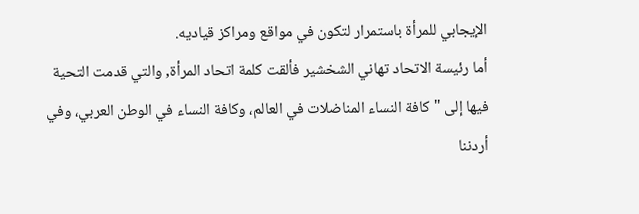الإيجابي للمرأة باستمرار لتكون في مواقع ومراكز قياديه.
أما رئيسة الاتحاد تهاني الشخشير فألقت كلمة اتحاد المرأة, والتي قدمت التحية فيها إلى "كافة النساء المناضلات في العالم، وكافة النساء في الوطن العربي، وفي أردننا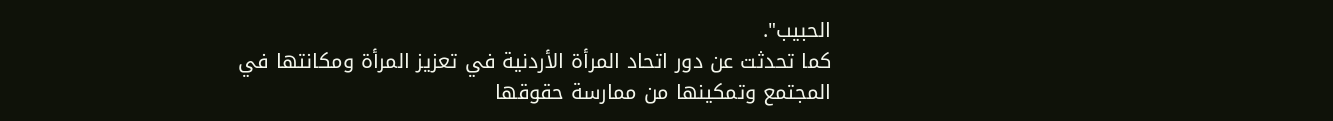الحبيب".
كما تحدثت عن دور اتحاد المرأة الأردنية في تعزيز المرأة ومكانتها في المجتمع وتمكينها من ممارسة حقوقها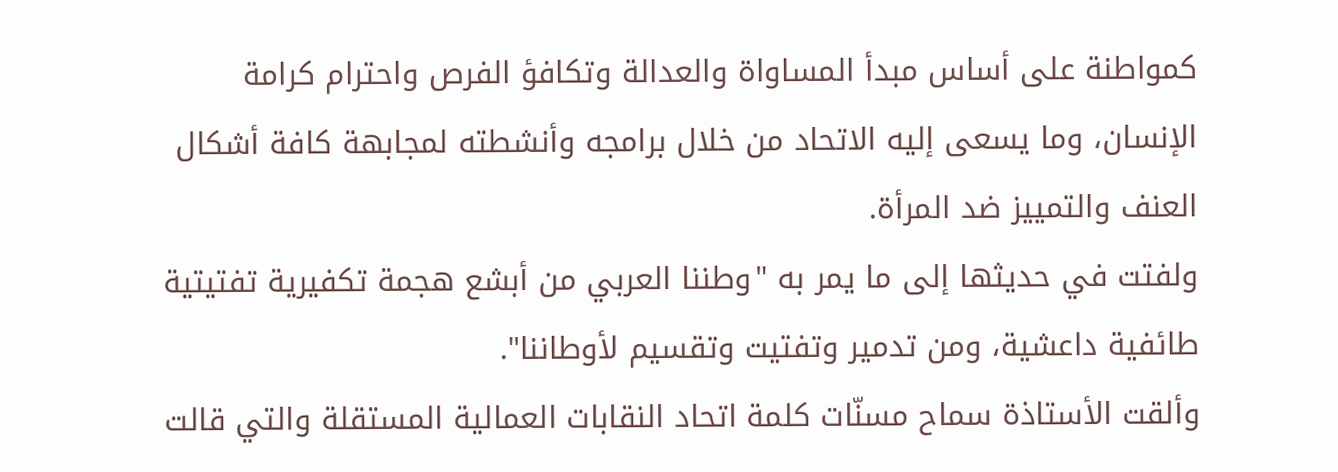كمواطنة على أساس مبدأ المساواة والعدالة وتكافؤ الفرص واحترام كرامة الإنسان، وما يسعى إليه الاتحاد من خلال برامجه وأنشطته لمجابهة كافة أشكال العنف والتمييز ضد المرأة.
ولفتت في حديثها إلى ما يمر به "وطننا العربي من أبشع هجمة تكفيرية تفتيتية طائفية داعشية، ومن تدمير وتفتيت وتقسيم لأوطاننا".
وألقت الأستاذة سماح مسنّات كلمة اتحاد النقابات العمالية المستقلة والتي قالت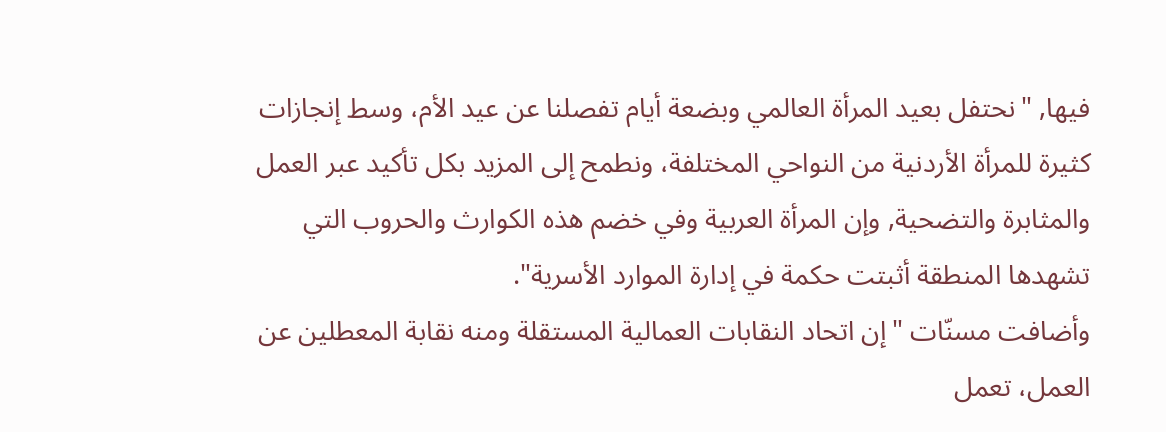فيها, "نحتفل بعيد المرأة العالمي وبضعة أيام تفصلنا عن عيد الأم، وسط إنجازات كثيرة للمرأة الأردنية من النواحي المختلفة، ونطمح إلى المزيد بكل تأكيد عبر العمل والمثابرة والتضحية, وإن المرأة العربية وفي خضم هذه الكوارث والحروب التي تشهدها المنطقة أثبتت حكمة في إدارة الموارد الأسرية".
وأضافت مسنّات "إن اتحاد النقابات العمالية المستقلة ومنه نقابة المعطلين عن العمل، تعمل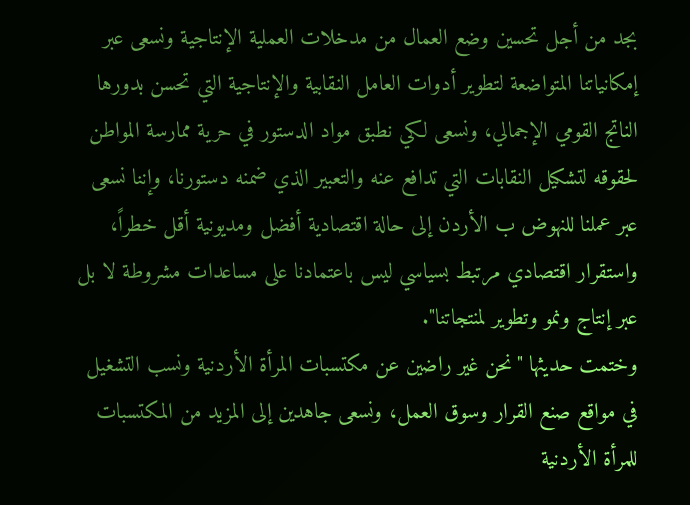بجد من أجل تحسين وضع العمال من مدخلات العملية الإنتاجية ونسعى عبر إمكانياتنا المتواضعة لتطوير أدوات العامل النقابية والإنتاجية التي تحسن بدورها الناتج القومي الإجمالي، ونسعى لكي نطبق مواد الدستور في حرية ممارسة المواطن لحقوقه لتشكيل النقابات التي تدافع عنه والتعبير الذي ضمنه دستورنا، وإننا نسعى عبر عملنا للنهوض ب الأردن إلى حالة اقتصادية أفضل ومديونية أقل خطراً، واستقرار اقتصادي مرتبط بسياسي ليس باعتمادنا على مساعدات مشروطة لا بل عبر إنتاج ونمو وتطوير لمنتجاتنا".
وختمت حديثها "نحن غير راضين عن مكتسبات المرأة الأردنية ونسب التشغيل في مواقع صنع القرار وسوق العمل، ونسعى جاهدين إلى المزيد من المكتسبات للمرأة الأردنية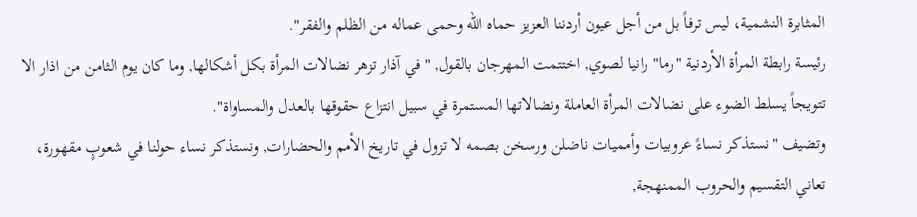المثابرة النشمية، ليس ترفاً بل من أجل عيون أردننا العزيز حماه الله وحمى عماله من الظلم والفقر".
رئيسة رابطة المرأة الأردنية "رما" رانيا لصوي, اختتمت المهرجان بالقول, "في آذار تزهر نضالات المرأة بكل أشكالها, وما كان يوم الثامن من اذار الا تتويجاً يسلط الضوء على نضالات المرأة العاملة ونضالاتها المستمرة في سبيل انتزاع حقوقها بالعدل والمساواة".
وتضيف "نستذكر نساءً عروبيات وأمميات ناضلن ورسخن بصمه لا تزول في تاريخ الأمم والحضارات, ونستذكر نساء حولنا في شعوبٍ مقهورة، تعاني التقسيم والحروب الممنهجة,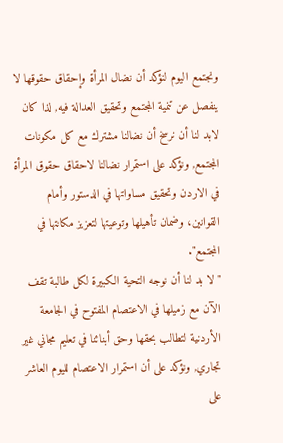ونجتمع اليوم لنؤكد أن نضال المرأة وإحقاق حقوقها لا ينفصل عن تنمية المجتمع وتحقيق العدالة فيه, لذا كان لابد لنا أن نرسخ أن نضالنا مشترك مع كل مكونات المجتمع, ونؤكد على استمرار نضالنا لاحقاق حقوق المرأة في الاردن وتحقيق مساواتها في الدستور وأمام القوانين، وضمان تأهيلها وتوعيتها لتعزيز مكانتها في المجتمع".
"لا بد لنا أن نوجه التحية الكبيرة لكل طالبة تقف الآن مع زميلها في الاعتصام المفتوح في الجامعة الأردنية لتطالب بحقها وحق أبنائنا في تعليم مجاني غير تجاري, ونؤكد على أن استمرار الاعتصام لليوم العاشر على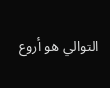التوالي هو أروع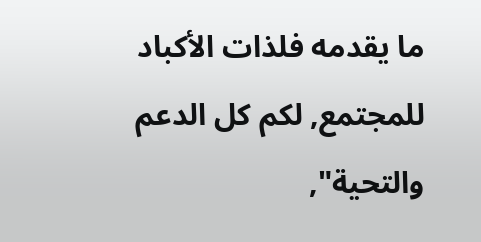ما يقدمه فلذات الأكباد للمجتمع, لكم كل الدعم والتحية",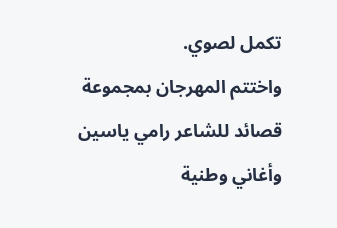تكمل لصوي.
واختتم المهرجان بمجموعة قصائد للشاعر رامي ياسين وأغاني وطنية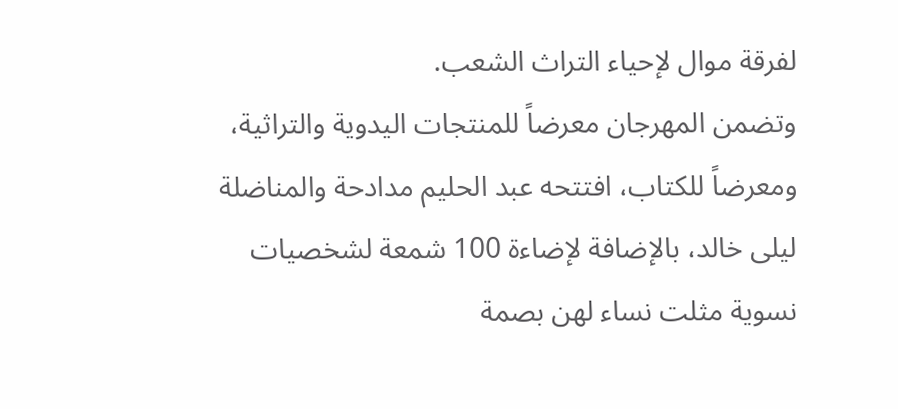لفرقة موال لإحياء التراث الشعب.
وتضمن المهرجان معرضاً للمنتجات اليدوية والتراثية، ومعرضاً للكتاب، افتتحه عبد الحليم مدادحة والمناضلة ليلى خالد، بالإضافة لإضاءة 100 شمعة لشخصيات نسوية مثلت نساء لهن بصمة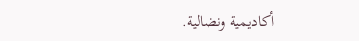أكاديمية ونضالية.